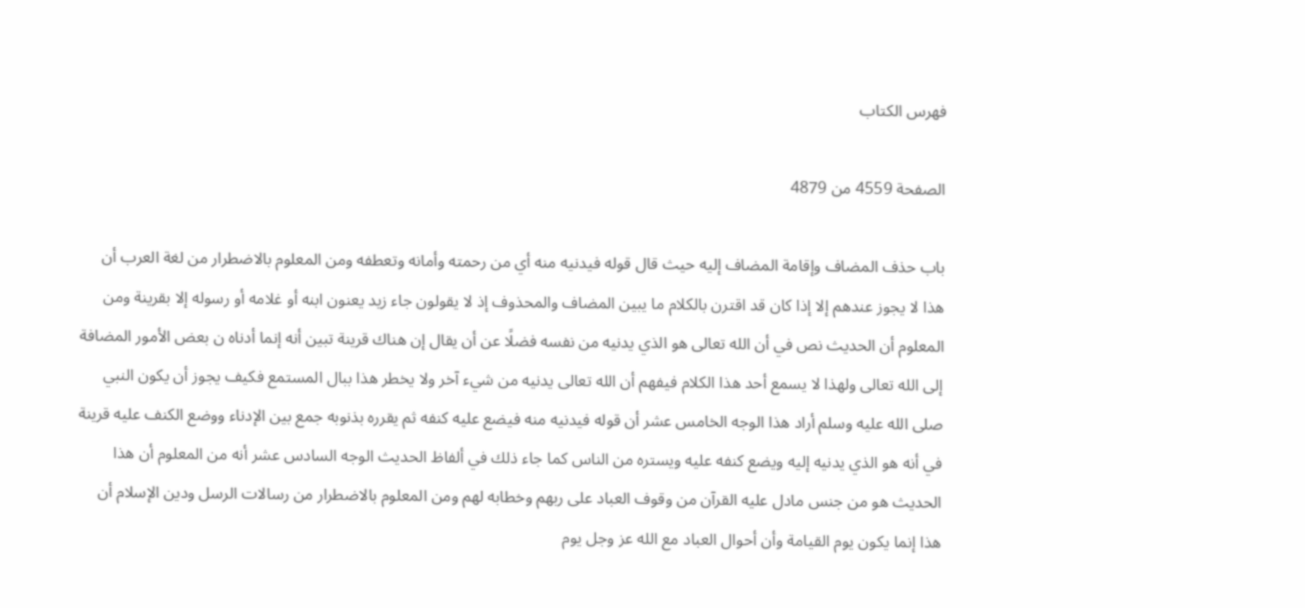فهرس الكتاب

الصفحة 4559 من 4879

باب حذف المضاف وإقامة المضاف إليه حيث قال قوله فيدنيه منه أي من رحمته وأمانه وتعطفه ومن المعلوم بالاضطرار من لغة العرب أن هذا لا يجوز عندهم إلا إذا كان قد اقترن بالكلام ما يبين المضاف والمحذوف إذ لا يقولون جاء زيد يعنون ابنه أو غلامه أو رسوله إلا بقرينة ومن المعلوم أن الحديث نص في أن الله تعالى هو الذي يدنيه من نفسه فضلًا عن أن يقال إن هناك قرينة تبين أنه إنما أدناه ن بعض الأمور المضافة إلى الله تعالى ولهذا لا يسمع أحد هذا الكلام فيفهم أن الله تعالى يدنيه من شيء آخر ولا يخطر هذا ببال المستمع فكيف يجوز أن يكون النبي صلى الله عليه وسلم أراد هذا الوجه الخامس عشر أن قوله فيدنيه منه فيضع عليه كنفه ثم يقرره بذنوبه جمع بين الإدناء ووضع الكنف عليه قرينة في أنه هو الذي يدنيه إليه ويضع كنفه عليه ويستره من الناس كما جاء ذلك في ألفاظ الحديث الوجه السادس عشر أنه من المعلوم أن هذا الحديث هو من جنس مادل عليه القرآن من وقوف العباد على ربهم وخطابه لهم ومن المعلوم بالاضطرار من رسالات الرسل ودين الإسلام أن هذا إنما يكون يوم القيامة وأن أحوال العباد مع الله عز وجل يوم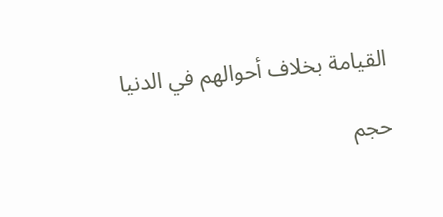القيامة بخلاف أحوالهم في الدنيا

حجم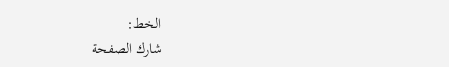الخط:
شارك الصفحة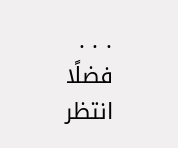. . .
فضلًا انتظر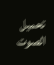تحميل الصوت